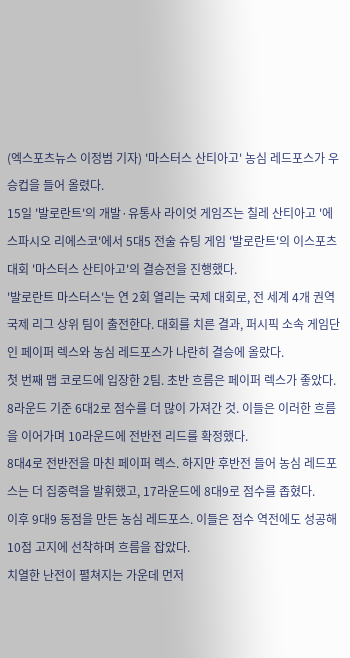(엑스포츠뉴스 이정범 기자) '마스터스 산티아고' 농심 레드포스가 우승컵을 들어 올렸다.
15일 '발로란트'의 개발·유통사 라이엇 게임즈는 칠레 산티아고 '에스파시오 리에스코'에서 5대5 전술 슈팅 게임 '발로란트'의 이스포츠 대회 '마스터스 산티아고'의 결승전을 진행했다.
'발로란트 마스터스'는 연 2회 열리는 국제 대회로, 전 세계 4개 권역 국제 리그 상위 팀이 출전한다. 대회를 치른 결과, 퍼시픽 소속 게임단인 페이퍼 렉스와 농심 레드포스가 나란히 결승에 올랐다.
첫 번째 맵 코로드에 입장한 2팀. 초반 흐름은 페이퍼 렉스가 좋았다. 8라운드 기준 6대2로 점수를 더 많이 가져간 것. 이들은 이러한 흐름을 이어가며 10라운드에 전반전 리드를 확정했다.
8대4로 전반전을 마친 페이퍼 렉스. 하지만 후반전 들어 농심 레드포스는 더 집중력을 발휘했고, 17라운드에 8대9로 점수를 좁혔다.
이후 9대9 동점을 만든 농심 레드포스. 이들은 점수 역전에도 성공해 10점 고지에 선착하며 흐름을 잡았다.
치열한 난전이 펼쳐지는 가운데 먼저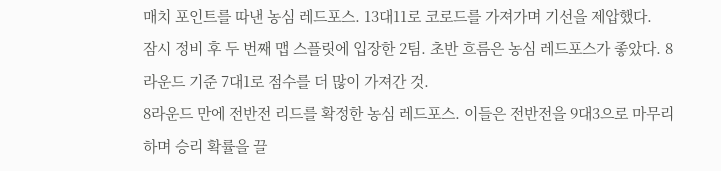매치 포인트를 따낸 농심 레드포스. 13대11로 코로드를 가져가며 기선을 제압했다.
잠시 정비 후 두 번째 맵 스플릿에 입장한 2팀. 초반 흐름은 농심 레드포스가 좋았다. 8라운드 기준 7대1로 점수를 더 많이 가져간 것.
8라운드 만에 전반전 리드를 확정한 농심 레드포스. 이들은 전반전을 9대3으로 마무리하며 승리 확률을 끌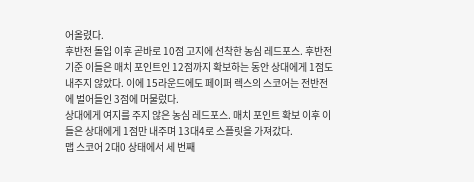어올렸다.
후반전 돌입 이후 곧바로 10점 고지에 선착한 농심 레드포스. 후반전 기준 이들은 매치 포인트인 12점까지 확보하는 동안 상대에게 1점도 내주지 않았다. 이에 15라운드에도 페이퍼 렉스의 스코어는 전반전에 벌어들인 3점에 머물렀다.
상대에게 여지를 주지 않은 농심 레드포스. 매치 포인트 확보 이후 이들은 상대에게 1점만 내주며 13대4로 스플릿을 가져갔다.
맵 스코어 2대0 상태에서 세 번째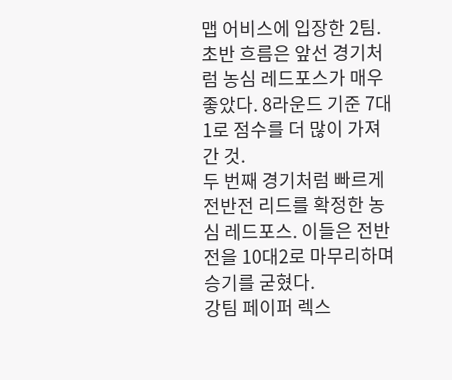맵 어비스에 입장한 2팀. 초반 흐름은 앞선 경기처럼 농심 레드포스가 매우 좋았다. 8라운드 기준 7대1로 점수를 더 많이 가져간 것.
두 번째 경기처럼 빠르게 전반전 리드를 확정한 농심 레드포스. 이들은 전반전을 10대2로 마무리하며 승기를 굳혔다.
강팀 페이퍼 렉스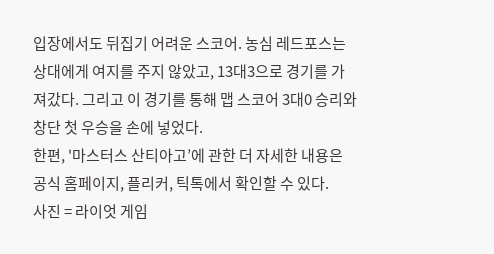입장에서도 뒤집기 어려운 스코어. 농심 레드포스는 상대에게 여지를 주지 않았고, 13대3으로 경기를 가져갔다. 그리고 이 경기를 통해 맵 스코어 3대0 승리와 창단 첫 우승을 손에 넣었다.
한편, '마스터스 산티아고’에 관한 더 자세한 내용은 공식 홈페이지, 플리커, 틱톡에서 확인할 수 있다.
사진 = 라이엇 게임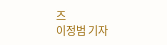즈
이정범 기자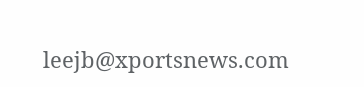leejb@xportsnews.com